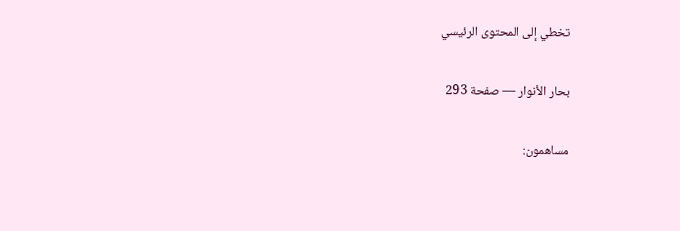تخطي إلى المحتوى الرئيسي

بحار الأنوار — صفحة 293

مساهمون: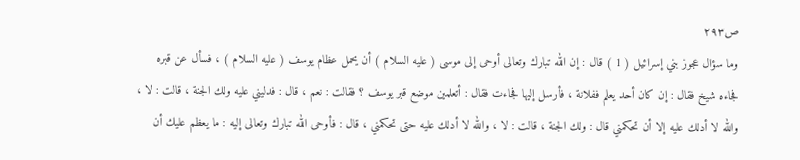ص٢٩٣
وما سؤال عجوز بني إسرائيل ( 1 ) قال : إن الله تبارك وتعالى أوحى إلى موسى ( عليه السلام ) أن يحمل عظام يوسف ( عليه السلام ) ، فسأل عن قبره فجاءه شيخ فقال : إن كان أحد يعلم ففلانة ، فأرسل إليها فجاءت فقال : أتعلمين موضع قبر يوسف ؟ فقالت : نعم ، قال : فدليني عليه ولك الجنة ، قالت : لا ، والله لا أدلك عليه إلا أن تحكمني قال : ولك الجنة ، قالت : لا ، والله لا أدلك عليه حتى تحكمني ، قال : فأوحى الله تبارك وتعالى إليه : ما يعظم عليك أن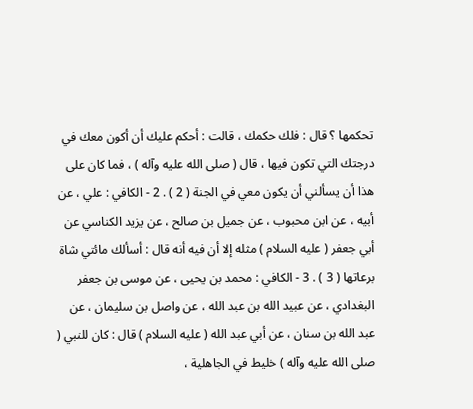تحكمها ؟ قال : فلك حكمك ، قالت : أحكم عليك أن أكون معك في درجتك التي تكون فيها ، قال ( صلى الله عليه وآله ) ، فما كان على هذا أن يسألني أن يكون معي في الجنة ( 2 ) . 2 - الكافي : علي ، عن أبيه ، عن ابن محبوب ، عن جميل بن صالح ، عن يزيد الكناسي عن أبي جعفر ( عليه السلام ) مثله إلا أن فيه أنه قال : أسألك مائتي شاة برعاتها ( 3 ) . 3 - الكافي : محمد بن يحيى ، عن موسى بن جعفر البغدادي ، عن عبيد الله بن عبد الله ، عن واصل بن سليمان ، عن عبد الله بن سنان ، عن أبي عبد الله ( عليه السلام ) قال : كان للنبي ( صلى الله عليه وآله ) خليط في الجاهلية ،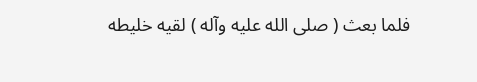فلما بعث ( صلى الله عليه وآله ) لقيه خليطه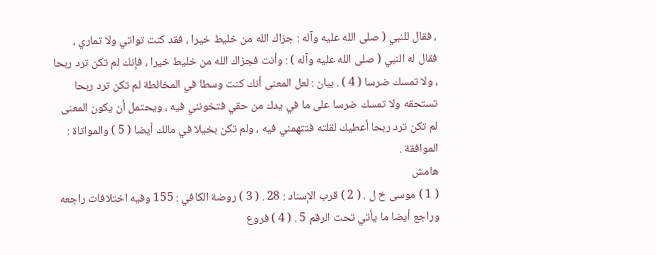، فقال للنبي ( صلى الله عليه وآله : جزاك الله من خليط خيرا ، فقد كنت تواتي ولا تماري ، فقال له النبي ( صلى الله عليه وآله ) : وأنت فجزاك الله من خليط خيرا ، فإنك لم تكن ترد ربحا ، ولا تمسك ضرسا ( 4 ) . بيان : لعل المعنى أنك كنت وسطا في المخالطة لم تكن ترد ربحا تستحقه ولا تمسك ضرسا على ما في يدك من حقي فتخونني فيه ، ويحتمل أن يكون المعنى لم تكن ترد ربحا أعطيك لقلته فتتهمني فيه ، ولم تكن بخيلا في مالك أيضا ( 5 ) والمواتاة : الموافقة .
هامش
( 1 ) موسى خ ل . ( 2 ) قرب الإسناد : 28 . ( 3 ) روضة الكافي : 155 وفيه اختلافات راجعه وراجع أيضا ما يأتي تحت الرقم 5 . ( 4 ) فروع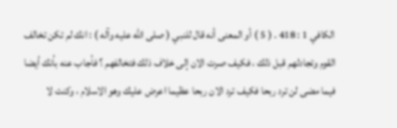الكافي 1 : 418 . ( 5 ) أو المعنى أنه قال للنبي ( صلى الله عليه وآله ) : انك لم تكن تخالف القوم وتجادلهم قبل ذلك ، فكيف صرت الان إلى خلاف ذلك فتخالفهم ؟ فأجاب عنه بأنك أيضا فيما مضى لن ترد ربحا فكيف ترد الان ربحا عظيما اعرض عليك وهو الاسلام ، وكنت لا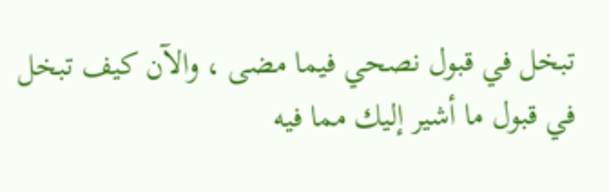تبخل في قبول نصحي فيما مضى ، والآن كيف تبخل في قبول ما أشير إليك مما فيه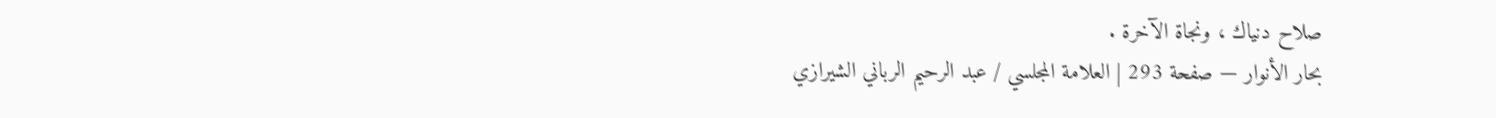صلاح دنياك ، ونجاة الآخرة .
بحار الأنوار — صفحة 293 | العلامة المجلسي / عبد الرحيم الرباني الشيرازي